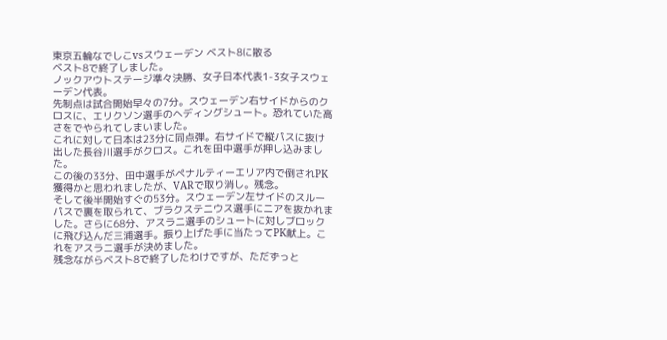東京五輪なでしこvsスウェーデン ベスト8に散る
ベスト8で終了しました。
ノックアウトステージ準々決勝、女子日本代表1-3女子スウェーデン代表。
先制点は試合開始早々の7分。スウェーデン右サイドからのクロスに、エリクソン選手のヘディングシュート。恐れていた高さをでやられてしまいました。
これに対して日本は23分に同点弾。右サイドで縦パスに抜け出した長谷川選手がクロス。これを田中選手が押し込みました。
この後の33分、田中選手がペナルティーエリア内で倒されPK獲得かと思われましたが、VARで取り消し。残念。
そして後半開始すぐの53分。スウェーデン左サイドのスルーパスで裏を取られて、ブラクステニウス選手にニアを抜かれました。さらに68分、アスラニ選手のシュートに対しブロックに飛び込んだ三浦選手。振り上げた手に当たってPK献上。これをアスラニ選手が決めました。
残念ながらベスト8で終了したわけですが、ただずっと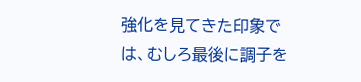強化を見てきた印象では、むしろ最後に調子を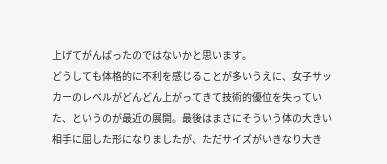上げてがんばったのではないかと思います。
どうしても体格的に不利を感じることが多いうえに、女子サッカーのレベルがどんどん上がってきて技術的優位を失っていた、というのが最近の展開。最後はまさにそういう体の大きい相手に屈した形になりましたが、ただサイズがいきなり大き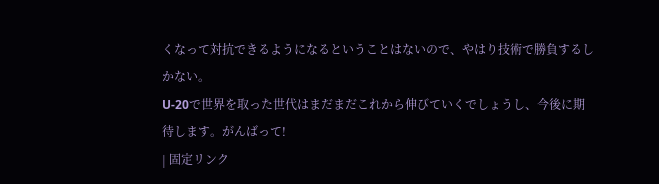くなって対抗できるようになるということはないので、やはり技術で勝負するしかない。
U-20で世界を取った世代はまだまだこれから伸びていくでしょうし、今後に期待します。がんばって!
| 固定リンク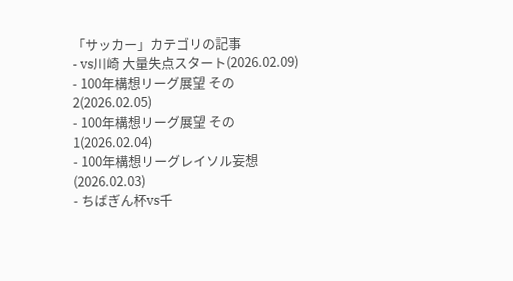「サッカー」カテゴリの記事
- vs川崎 大量失点スタート(2026.02.09)
- 100年構想リーグ展望 その2(2026.02.05)
- 100年構想リーグ展望 その1(2026.02.04)
- 100年構想リーグレイソル妄想(2026.02.03)
- ちばぎん杯vs千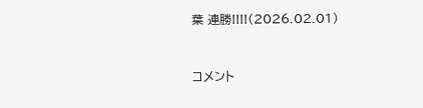葉 連勝!!!!(2026.02.01)


コメント